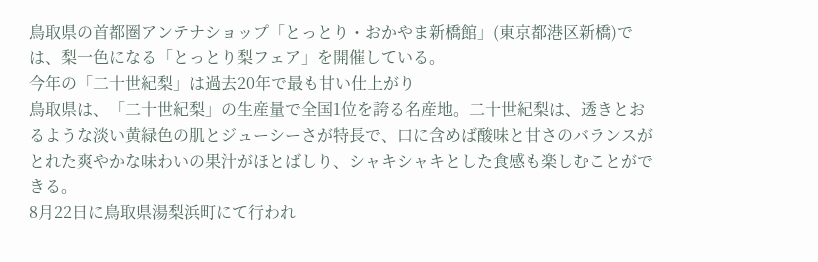鳥取県の首都圏アンテナショップ「とっとり・おかやま新橋館」(東京都港区新橋)では、梨一色になる「とっとり梨フェア」を開催している。
今年の「二十世紀梨」は過去20年で最も甘い仕上がり
鳥取県は、「二十世紀梨」の生産量で全国1位を誇る名産地。二十世紀梨は、透きとおるような淡い黄緑色の肌とジューシーさが特長で、口に含めば酸味と甘さのバランスがとれた爽やかな味わいの果汁がほとばしり、シャキシャキとした食感も楽しむことができる。
8月22日に鳥取県湯梨浜町にて行われ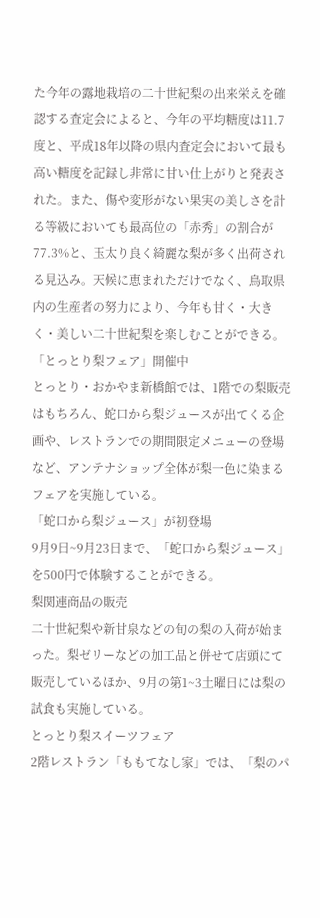た今年の露地栽培の二十世紀梨の出来栄えを確認する査定会によると、今年の平均糖度は11.7度と、平成18年以降の県内査定会において最も高い糖度を記録し非常に甘い仕上がりと発表された。また、傷や変形がない果実の美しさを計る等級においても最高位の「赤秀」の割合が77.3%と、玉太り良く綺麗な梨が多く出荷される見込み。天候に恵まれただけでなく、鳥取県内の生産者の努力により、今年も甘く・大きく・美しい二十世紀梨を楽しむことができる。
「とっとり梨フェア」開催中
とっとり・おかやま新橋館では、1階での梨販売はもちろん、蛇口から梨ジュースが出てくる企画や、レストランでの期間限定メニューの登場など、アンテナショップ全体が梨一色に染まるフェアを実施している。
「蛇口から梨ジュース」が初登場
9月9日~9月23日まで、「蛇口から梨ジュース」を500円で体験することができる。
梨関連商品の販売
二十世紀梨や新甘泉などの旬の梨の入荷が始まった。梨ゼリーなどの加工品と併せて店頭にて販売しているほか、9月の第1~3土曜日には梨の試食も実施している。
とっとり梨スイーツフェア
2階レストラン「ももてなし家」では、「梨のパ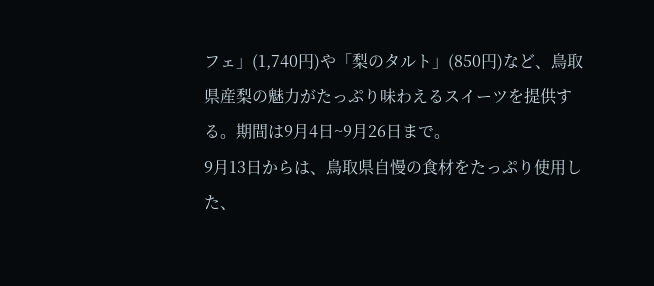フェ」(1,740円)や「梨のタルト」(850円)など、鳥取県産梨の魅力がたっぷり味わえるスイーツを提供する。期間は9月4日~9月26日まで。
9月13日からは、鳥取県自慢の食材をたっぷり使用した、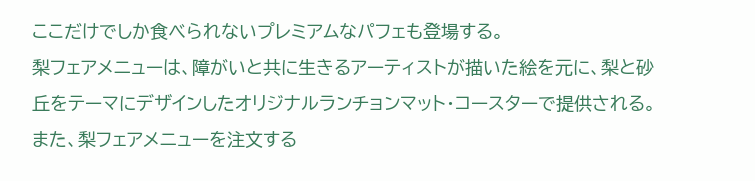ここだけでしか食べられないプレミアムなパフェも登場する。
梨フェアメニューは、障がいと共に生きるアーティストが描いた絵を元に、梨と砂丘をテーマにデザインしたオリジナルランチョンマット・コースターで提供される。
また、梨フェアメニューを注文する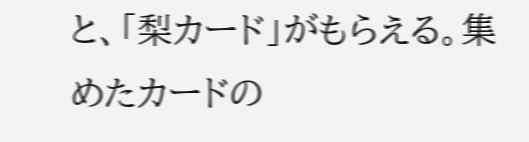と、「梨カード」がもらえる。集めたカードの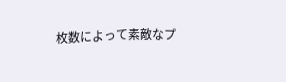枚数によって素敵なプ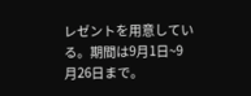レゼントを用意している。期間は9月1日~9月26日まで。